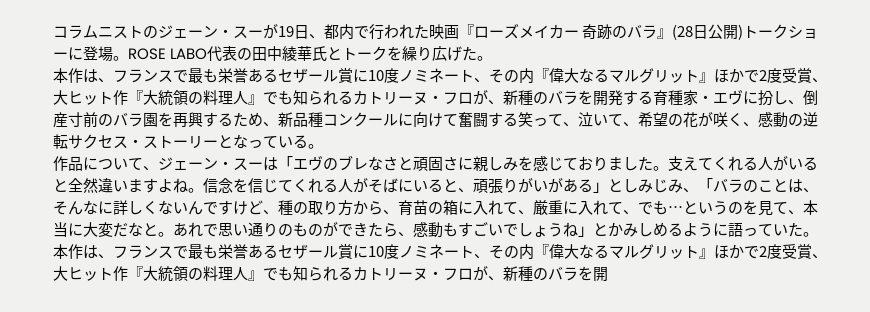コラムニストのジェーン・スーが19日、都内で行われた映画『ローズメイカー 奇跡のバラ』(28日公開)トークショーに登場。ROSE LABO代表の田中綾華氏とトークを繰り広げた。
本作は、フランスで最も栄誉あるセザール賞に10度ノミネート、その内『偉大なるマルグリット』ほかで2度受賞、大ヒット作『大統領の料理人』でも知られるカトリーヌ・フロが、新種のバラを開発する育種家・エヴに扮し、倒産寸前のバラ園を再興するため、新品種コンクールに向けて奮闘する笑って、泣いて、希望の花が咲く、感動の逆転サクセス・ストーリーとなっている。
作品について、ジェーン・スーは「エヴのブレなさと頑固さに親しみを感じておりました。支えてくれる人がいると全然違いますよね。信念を信じてくれる人がそばにいると、頑張りがいがある」としみじみ、「バラのことは、そんなに詳しくないんですけど、種の取り方から、育苗の箱に入れて、厳重に入れて、でも…というのを見て、本当に大変だなと。あれで思い通りのものができたら、感動もすごいでしょうね」とかみしめるように語っていた。
本作は、フランスで最も栄誉あるセザール賞に10度ノミネート、その内『偉大なるマルグリット』ほかで2度受賞、大ヒット作『大統領の料理人』でも知られるカトリーヌ・フロが、新種のバラを開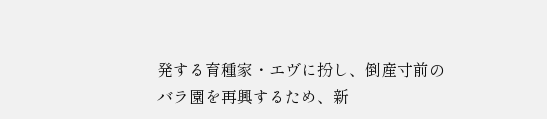発する育種家・エヴに扮し、倒産寸前のバラ園を再興するため、新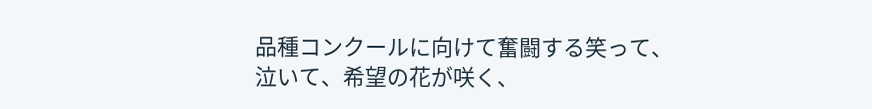品種コンクールに向けて奮闘する笑って、泣いて、希望の花が咲く、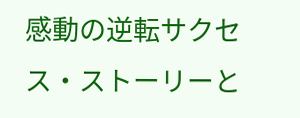感動の逆転サクセス・ストーリーと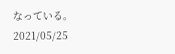なっている。
2021/05/25